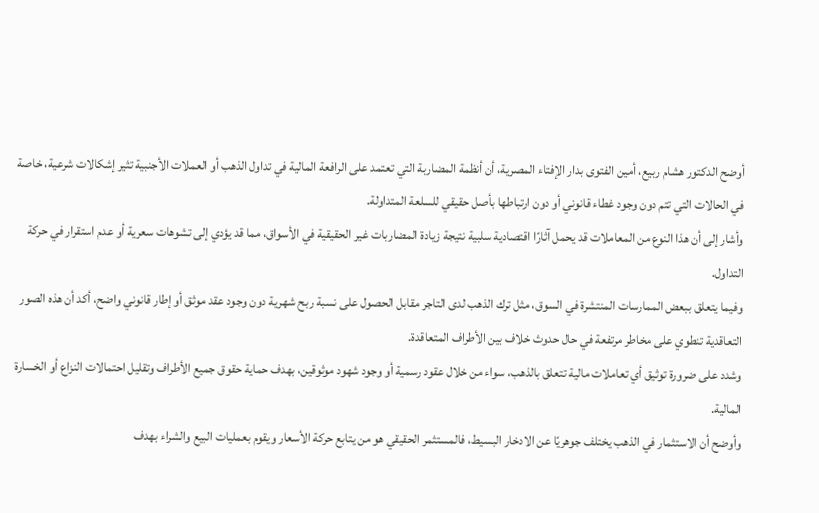أوضح الدكتور هشام ربيع، أمين الفتوى بدار الإفتاء المصرية، أن أنظمة المضاربة التي تعتمد على الرافعة المالية في تداول الذهب أو العملات الأجنبية تثير إشكالات شرعية، خاصة في الحالات التي تتم دون وجود غطاء قانوني أو دون ارتباطها بأصل حقيقي للسلعة المتداولة.
وأشار إلى أن هذا النوع من المعاملات قد يحمل آثارًا اقتصادية سلبية نتيجة زيادة المضاربات غير الحقيقية في الأسواق، مما قد يؤدي إلى تشوهات سعرية أو عدم استقرار في حركة التداول.
وفيما يتعلق ببعض الممارسات المنتشرة في السوق، مثل ترك الذهب لدى التاجر مقابل الحصول على نسبة ربح شهرية دون وجود عقد موثق أو إطار قانوني واضح، أكد أن هذه الصور التعاقدية تنطوي على مخاطر مرتفعة في حال حدوث خلاف بين الأطراف المتعاقدة.
وشدد على ضرورة توثيق أي تعاملات مالية تتعلق بالذهب، سواء من خلال عقود رسمية أو وجود شهود موثوقين، بهدف حماية حقوق جميع الأطراف وتقليل احتمالات النزاع أو الخسارة المالية.
وأوضح أن الاستثمار في الذهب يختلف جوهريًا عن الادخار البسيط، فالمستثمر الحقيقي هو من يتابع حركة الأسعار ويقوم بعمليات البيع والشراء بهدف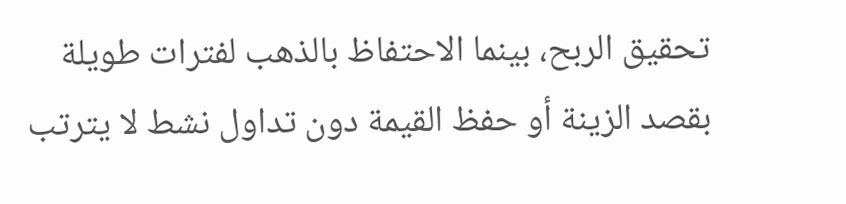تحقيق الربح، بينما الاحتفاظ بالذهب لفترات طويلة بقصد الزينة أو حفظ القيمة دون تداول نشط لا يترتب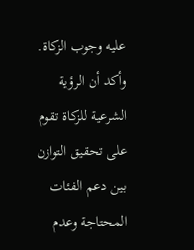عليه وجوب الزكاة.
وأكد أن الرؤية الشرعية للزكاة تقوم على تحقيق التوازن بين دعم الفئات المحتاجة وعدم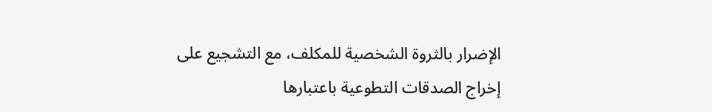الإضرار بالثروة الشخصية للمكلف، مع التشجيع على إخراج الصدقات التطوعية باعتبارها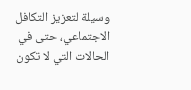وسيلة لتعزيز التكافل الاجتماعي، حتى في الحالات التي لا تكون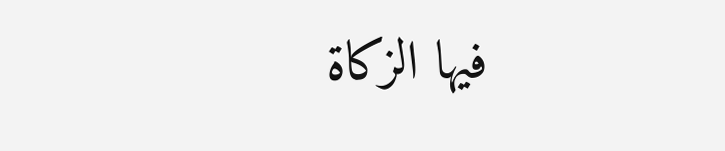فيها الزكاة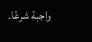واجبة شرعًا.